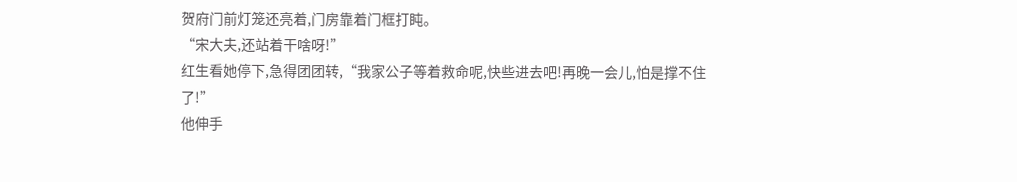贺府门前灯笼还亮着,门房靠着门框打盹。
“宋大夫,还站着干啥呀!”
红生看她停下,急得团团转,“我家公子等着救命呢,快些进去吧!再晚一会儿,怕是撑不住了!”
他伸手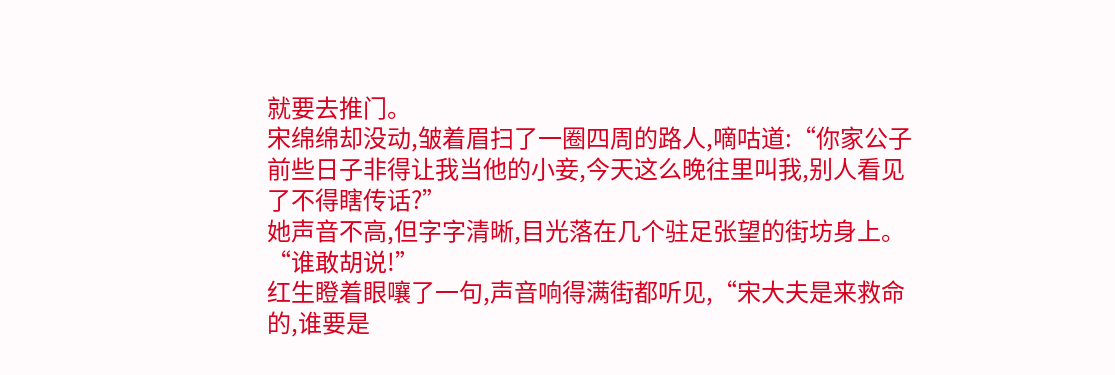就要去推门。
宋绵绵却没动,皱着眉扫了一圈四周的路人,嘀咕道:“你家公子前些日子非得让我当他的小妾,今天这么晚往里叫我,别人看见了不得瞎传话?”
她声音不高,但字字清晰,目光落在几个驻足张望的街坊身上。
“谁敢胡说!”
红生瞪着眼嚷了一句,声音响得满街都听见,“宋大夫是来救命的,谁要是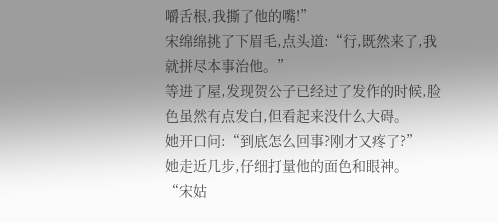嚼舌根,我撕了他的嘴!”
宋绵绵挑了下眉毛,点头道:“行,既然来了,我就拼尽本事治他。”
等进了屋,发现贺公子已经过了发作的时候,脸色虽然有点发白,但看起来没什么大碍。
她开口问:“到底怎么回事?刚才又疼了?”
她走近几步,仔细打量他的面色和眼神。
“宋姑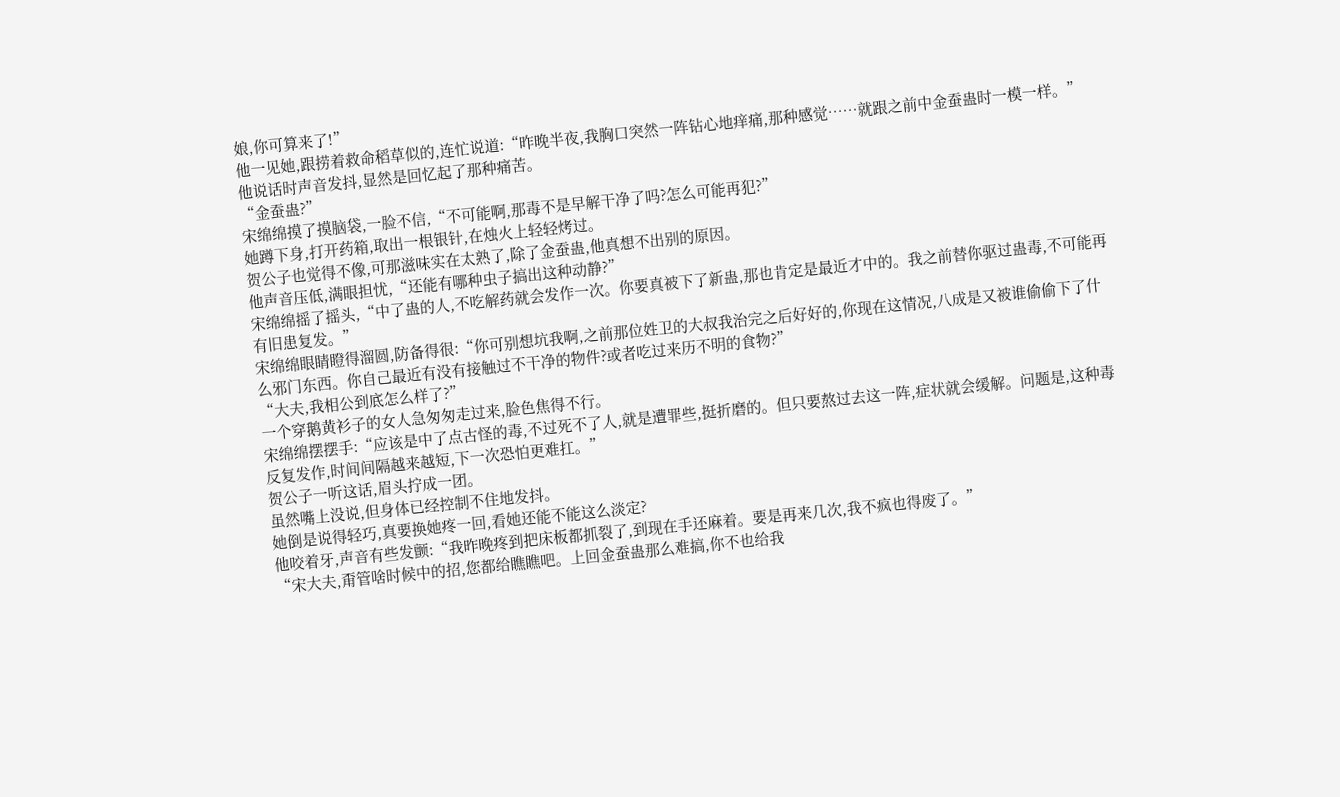娘,你可算来了!”
他一见她,跟捞着救命稻草似的,连忙说道:“昨晚半夜,我胸口突然一阵钻心地痒痛,那种感觉……就跟之前中金蚕蛊时一模一样。”
他说话时声音发抖,显然是回忆起了那种痛苦。
“金蚕蛊?”
宋绵绵摸了摸脑袋,一脸不信,“不可能啊,那毒不是早解干净了吗?怎么可能再犯?”
她蹲下身,打开药箱,取出一根银针,在烛火上轻轻烤过。
贺公子也觉得不像,可那滋味实在太熟了,除了金蚕蛊,他真想不出别的原因。
他声音压低,满眼担忧,“还能有哪种虫子搞出这种动静?”
宋绵绵摇了摇头,“中了蛊的人,不吃解药就会发作一次。你要真被下了新蛊,那也肯定是最近才中的。我之前替你驱过蛊毒,不可能再有旧患复发。”
宋绵绵眼睛瞪得溜圆,防备得很:“你可别想坑我啊,之前那位姓卫的大叔我治完之后好好的,你现在这情况,八成是又被谁偷偷下了什么邪门东西。你自己最近有没有接触过不干净的物件?或者吃过来历不明的食物?”
“大夫,我相公到底怎么样了?”
一个穿鹅黄衫子的女人急匆匆走过来,脸色焦得不行。
宋绵绵摆摆手:“应该是中了点古怪的毒,不过死不了人,就是遭罪些,挺折磨的。但只要熬过去这一阵,症状就会缓解。问题是,这种毒反复发作,时间间隔越来越短,下一次恐怕更难扛。”
贺公子一听这话,眉头拧成一团。
虽然嘴上没说,但身体已经控制不住地发抖。
她倒是说得轻巧,真要换她疼一回,看她还能不能这么淡定?
他咬着牙,声音有些发颤:“我昨晚疼到把床板都抓裂了,到现在手还麻着。要是再来几次,我不疯也得废了。”
“宋大夫,甭管啥时候中的招,您都给瞧瞧吧。上回金蚕蛊那么难搞,你不也给我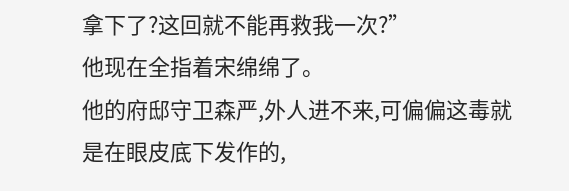拿下了?这回就不能再救我一次?”
他现在全指着宋绵绵了。
他的府邸守卫森严,外人进不来,可偏偏这毒就是在眼皮底下发作的,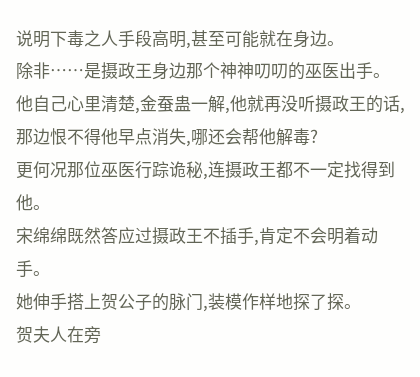说明下毒之人手段高明,甚至可能就在身边。
除非……是摄政王身边那个神神叨叨的巫医出手。
他自己心里清楚,金蚕蛊一解,他就再没听摄政王的话,那边恨不得他早点消失,哪还会帮他解毒?
更何况那位巫医行踪诡秘,连摄政王都不一定找得到他。
宋绵绵既然答应过摄政王不插手,肯定不会明着动手。
她伸手搭上贺公子的脉门,装模作样地探了探。
贺夫人在旁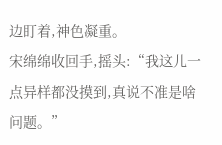边盯着,神色凝重。
宋绵绵收回手,摇头:“我这儿一点异样都没摸到,真说不准是啥问题。”